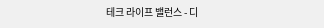테크 라이프 밸런스 - 디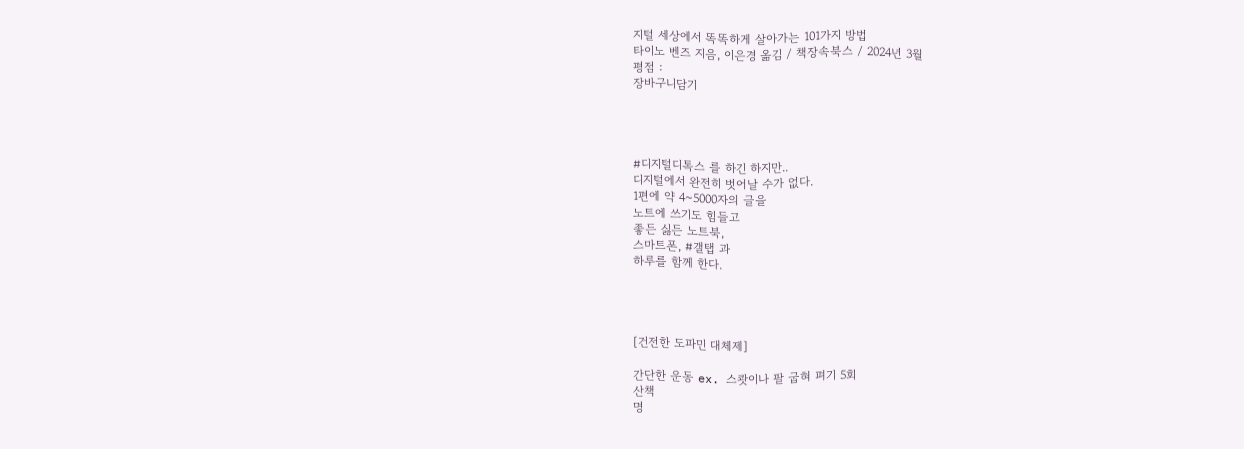지털 세상에서 똑똑하게 살아가는 101가지 방법
타이노 벤즈 지음, 이은경 옮김 / 책장속북스 / 2024년 3월
평점 :
장바구니담기




#디지털디톡스 를 하긴 하지만..
디지털에서 완전히 벗어날 수가 없다.
1편에 약 4~5000자의 글을
노트에 쓰기도 힘들고
좋든 싫든 노트북,
스마트폰, #갤탭 과
하루를 함께 한다.




[건전한 도파민 대체제]

간단한 운동 ex. 스쾃이나 팔 굽혀 펴기 5회
산책
명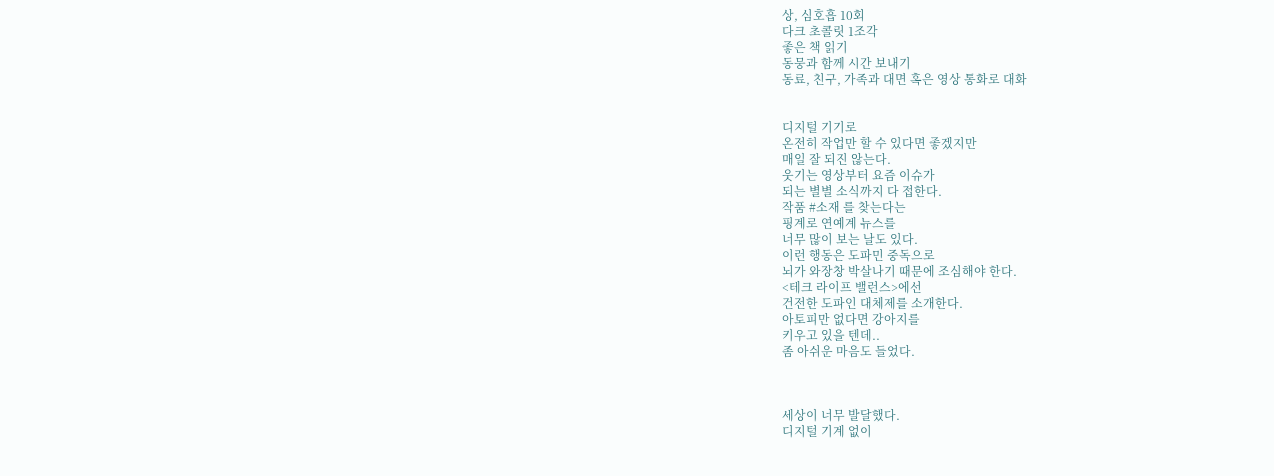상, 심호흡 10회
다크 초콜릿 1조각
좋은 책 읽기
동뭉과 함께 시간 보내기
동료, 친구, 가족과 대면 혹은 영상 통화로 대화


디지털 기기로
온전히 작업만 할 수 있다면 좋겠지만
매일 잘 되진 않는다.
웃기는 영상부터 요즘 이슈가
되는 별별 소식까지 다 접한다.
작품 #소재 를 찾는다는
핑계로 연예계 뉴스를
너무 많이 보는 날도 있다.
이런 행동은 도파민 중독으로
뇌가 와장창 박살나기 때문에 조심해야 한다.
<테크 라이프 밸런스>에선
건전한 도파인 대체제를 소개한다.
아토피만 없다면 강아지를
키우고 있을 텐데..
좀 아쉬운 마음도 들었다.



세상이 너무 발달했다.
디지털 기계 없이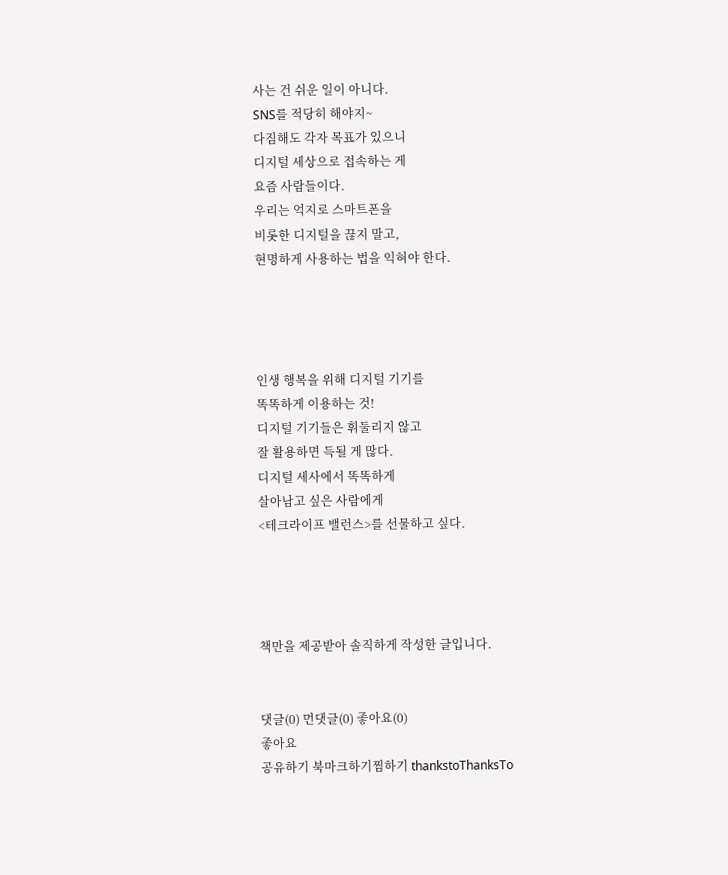사는 건 쉬운 일이 아니다.
SNS를 적당히 해야지~
다짐해도 각자 목표가 있으니
디지털 세상으로 접속하는 게
요즘 사람들이다.
우리는 억지로 스마트폰을
비롯한 디지털을 끊지 말고,
현명하게 사용하는 법을 익혀야 한다.




인생 행복을 위해 디지털 기기를
똑똑하게 이용하는 것!
디지털 기기들은 휘둘리지 않고
잘 활용하면 득될 게 많다.
디지털 세사에서 똑똑하게
살아남고 싶은 사람에게
<테크라이프 밸런스>를 선물하고 싶다.




책만을 제공받아 솔직하게 작성한 글입니다.


댓글(0) 먼댓글(0) 좋아요(0)
좋아요
공유하기 북마크하기찜하기 thankstoThanksTo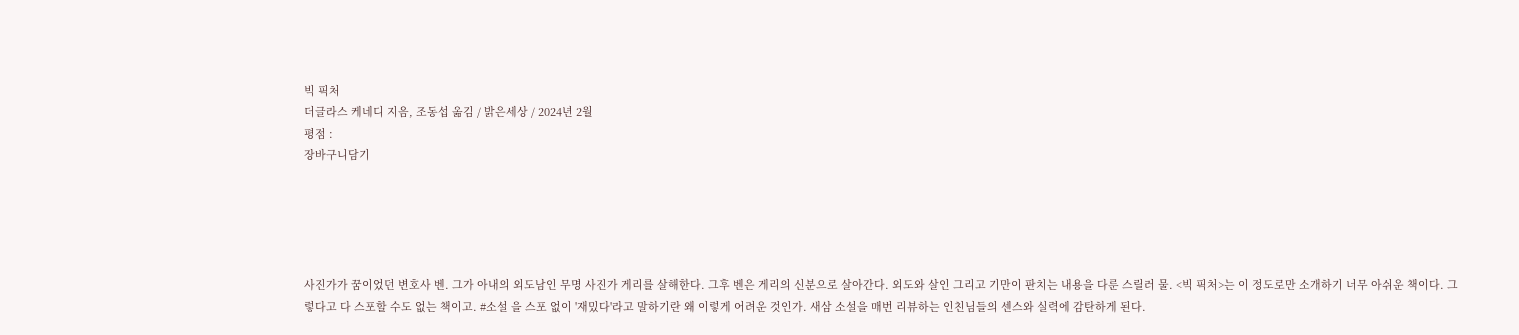빅 픽처
더글라스 케네디 지음, 조동섭 옮김 / 밝은세상 / 2024년 2월
평점 :
장바구니담기





사진가가 꿈이었던 변호사 벤. 그가 아내의 외도남인 무명 사진가 게리를 살해한다. 그후 벤은 게리의 신분으로 살아간다. 외도와 살인 그리고 기만이 판치는 내용을 다룬 스릴러 물. <빅 픽처>는 이 정도로만 소개하기 너무 아쉬운 책이다. 그렇다고 다 스포할 수도 없는 책이고. #소설 을 스포 없이 '재밌다'라고 말하기란 왜 이렇게 어려운 것인가. 새삼 소설을 매번 리뷰하는 인친님들의 센스와 실력에 감탄하게 된다.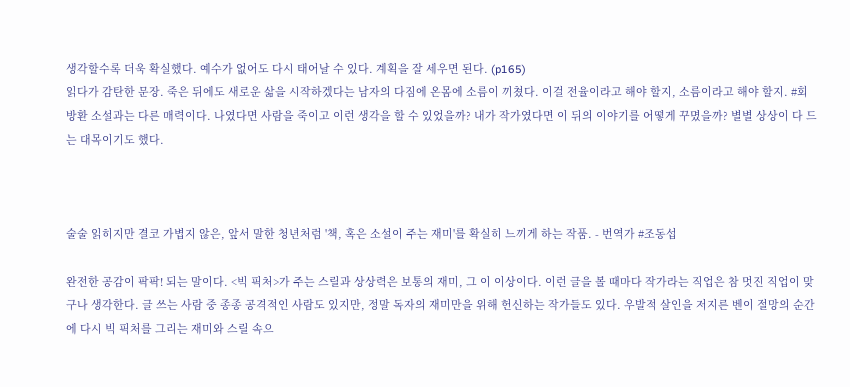생각할수록 더욱 확실했다. 예수가 없어도 다시 태어날 수 있다. 계획을 잘 세우면 된다. (p165)
읽다가 감탄한 문장. 죽은 뒤에도 새로운 삶을 시작하겠다는 남자의 다짐에 온몸에 소름이 끼쳤다. 이걸 전율이라고 해야 할지, 소름이라고 해야 할지. #회방환 소설과는 다른 매력이다. 나였다면 사람을 죽이고 이런 생각을 할 수 있었을까? 내가 작가였다면 이 뒤의 이야기를 어떻게 꾸몄을까? 별별 상상이 다 드는 대목이기도 했다.



술술 읽히지만 결코 가볍지 않은, 앞서 말한 청년처럼 '책, 혹은 소설이 주는 재미'를 확실히 느끼게 하는 작품. - 번역가 #조동섭

완전한 공감이 팍팍! 되는 말이다. <빅 픽처>가 주는 스릴과 상상력은 보통의 재미, 그 이 이상이다. 이런 글을 볼 때마다 작가라는 직업은 참 멋진 직업이 맞구나 생각한다. 글 쓰는 사람 중 종종 공격적인 사람도 있지만, 정말 독자의 재미만을 위해 헌신하는 작가들도 있다. 우발적 살인을 저지른 벤이 절망의 순간에 다시 빅 픽처를 그리는 재미와 스릴 속으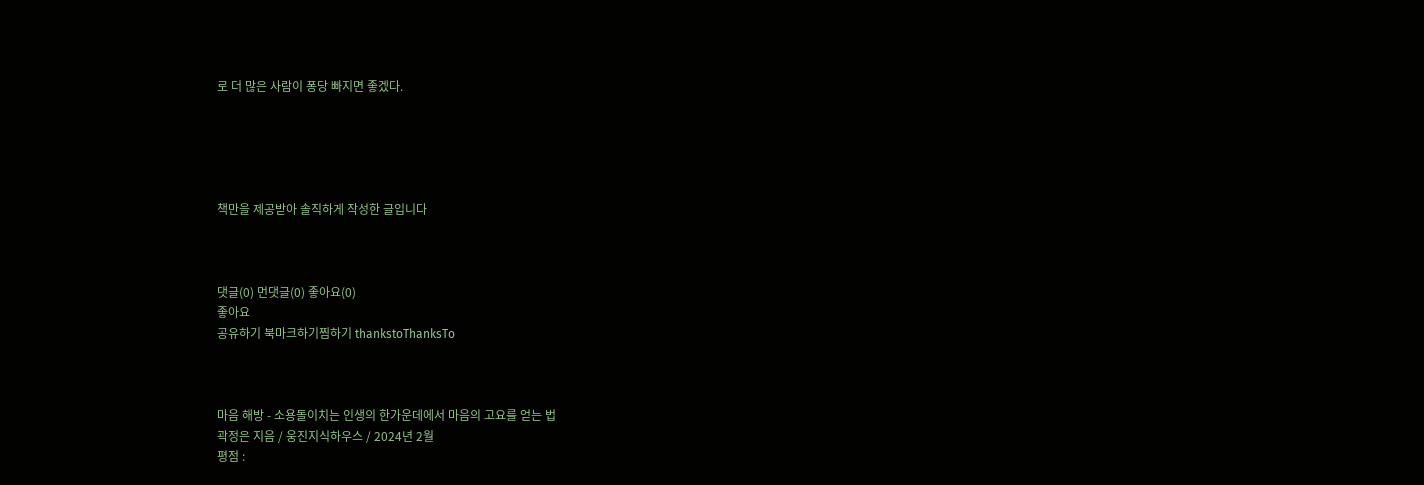로 더 많은 사람이 퐁당 빠지면 좋겠다.





책만을 제공받아 솔직하게 작성한 글입니다



댓글(0) 먼댓글(0) 좋아요(0)
좋아요
공유하기 북마크하기찜하기 thankstoThanksTo



마음 해방 - 소용돌이치는 인생의 한가운데에서 마음의 고요를 얻는 법
곽정은 지음 / 웅진지식하우스 / 2024년 2월
평점 :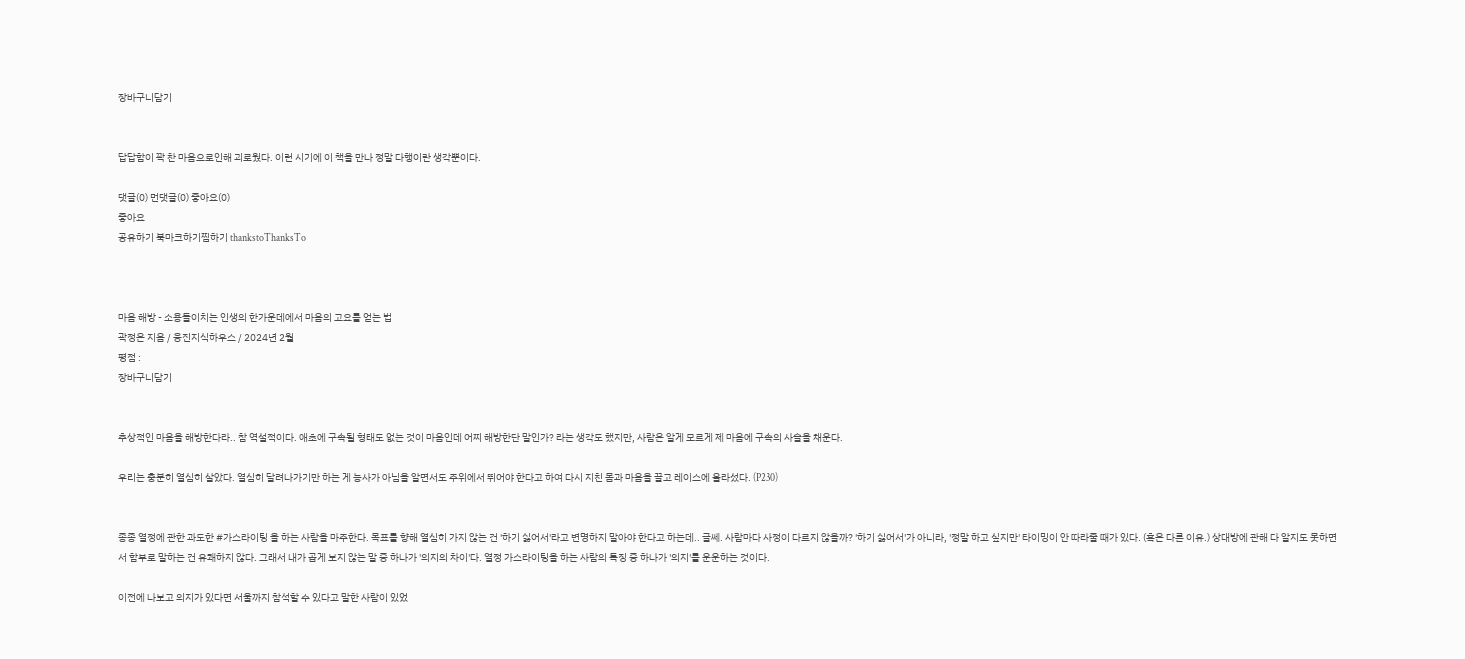장바구니담기


답답함이 꽉 찬 마음으로인해 괴로웠다. 이런 시기에 이 책을 만나 정말 다행이란 생각뿐이다.

댓글(0) 먼댓글(0) 좋아요(0)
좋아요
공유하기 북마크하기찜하기 thankstoThanksTo



마음 해방 - 소용돌이치는 인생의 한가운데에서 마음의 고요를 얻는 법
곽정은 지음 / 웅진지식하우스 / 2024년 2월
평점 :
장바구니담기


추상적인 마음을 해방한다라.. 참 역설적이다. 애초에 구속될 형태도 없는 것이 마음인데 어찌 해방한단 말인가? 라는 생각도 했지만, 사람은 알게 모르게 제 마음에 구속의 사슬을 채운다.

우리는 충분히 열심히 살았다. 열심히 달려나가기만 하는 게 능사가 아님을 알면서도 주위에서 뛰어야 한다고 하여 다시 지친 몸과 마음을 끌고 레이스에 올라섰다. (P230)


종종 열정에 관한 과도한 #가스라이팅 을 하는 사람을 마주한다. 목표를 향해 열심히 가지 않는 건 '하기 싫어서'라고 변명하지 말아야 한다고 하는데.. 글쎄. 사람마다 사정이 다르지 않을까? '하기 싫어서'가 아니라, '정말 하고 싶지만' 타이밍이 안 따라줄 때가 있다. (혹은 다른 이유.) 상대방에 관해 다 알지도 못하면서 함부로 말하는 건 유쾌하지 않다. 그래서 내가 곱게 보지 않는 말 중 하나가 '의지의 차이'다. 열정 가스라이팅을 하는 사람의 특징 중 하나가 '의지'를 운운하는 것이다.

이전에 나보고 의지가 있다면 서울까지 참석할 수 있다고 말한 사람이 있었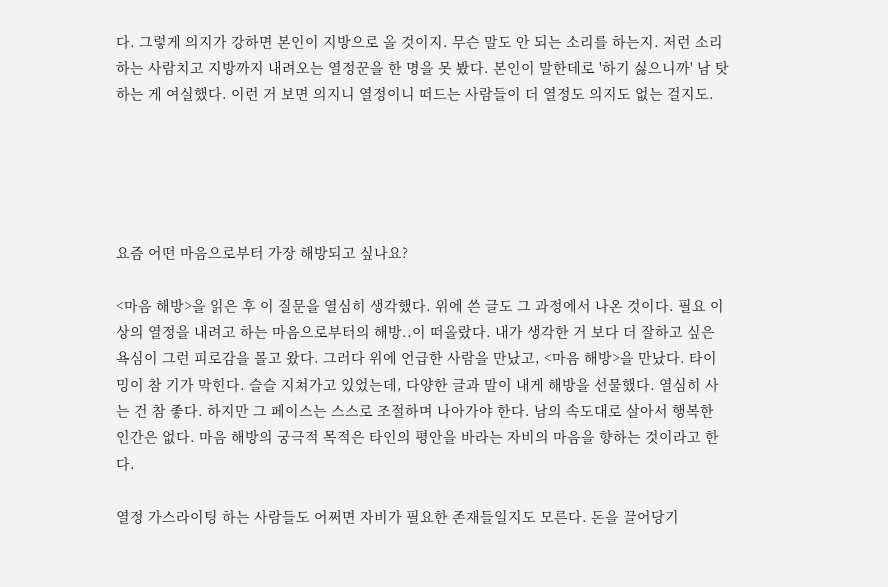다. 그렇게 의지가 강하면 본인이 지방으로 올 것이지. 무슨 말도 안 되는 소리를 하는지. 저런 소리 하는 사람치고 지방까지 내려오는 열정꾼을 한 명을 못 봤다. 본인이 말한데로 '하기 싫으니까' 남 탓하는 게 여실했다. 이런 거 보면 의지니 열정이니 떠드는 사람들이 더 열정도 의지도 없는 걸지도.





요즘 어떤 마음으로부터 가장 해방되고 싶나요?

<마음 해방>을 읽은 후 이 질문을 열심히 생각했다. 위에 쓴 글도 그 과정에서 나온 것이다. 필요 이상의 열정을 내려고 하는 마음으로부터의 해방..이 떠올랐다. 내가 생각한 거 보다 더 잘하고 싶은 욕심이 그런 피로감을 몰고 왔다. 그러다 위에 언급한 사람을 만났고, <마음 해방>을 만났다. 타이밍이 참 기가 막힌다. 슬슬 지쳐가고 있었는데, 다양한 글과 말이 내게 해방을 선물했다. 열심히 사는 건 참 좋다. 하지만 그 페이스는 스스로 조절하며 나아가야 한다. 남의 속도대로 살아서 행복한 인간은 없다. 마음 해방의 궁극적 목적은 타인의 평안을 바라는 자비의 마음을 향하는 것이라고 한다.

열정 가스라이팅 하는 사람들도 어쩌면 자비가 필요한 존재들일지도 모른다. 돈을 끌어당기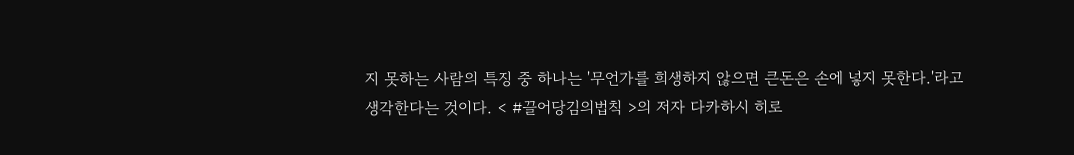지 못하는 사람의 특징 중 하나는 '무언가를 희생하지 않으면 큰돈은 손에 넣지 못한다.'라고 생각한다는 것이다. < #끌어당김의법칙 >의 저자 다카하시 히로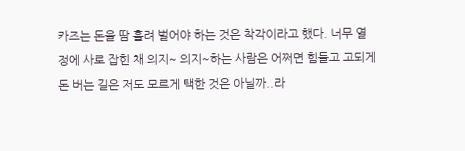카즈는 돈을 땀 흘려 벌어야 하는 것은 착각이라고 했다. 너무 열정에 사로 잡힌 채 의지~ 의지~하는 사람은 어쩌면 힘들고 고되게 돈 버는 길은 저도 모르게 택한 것은 아닐까..라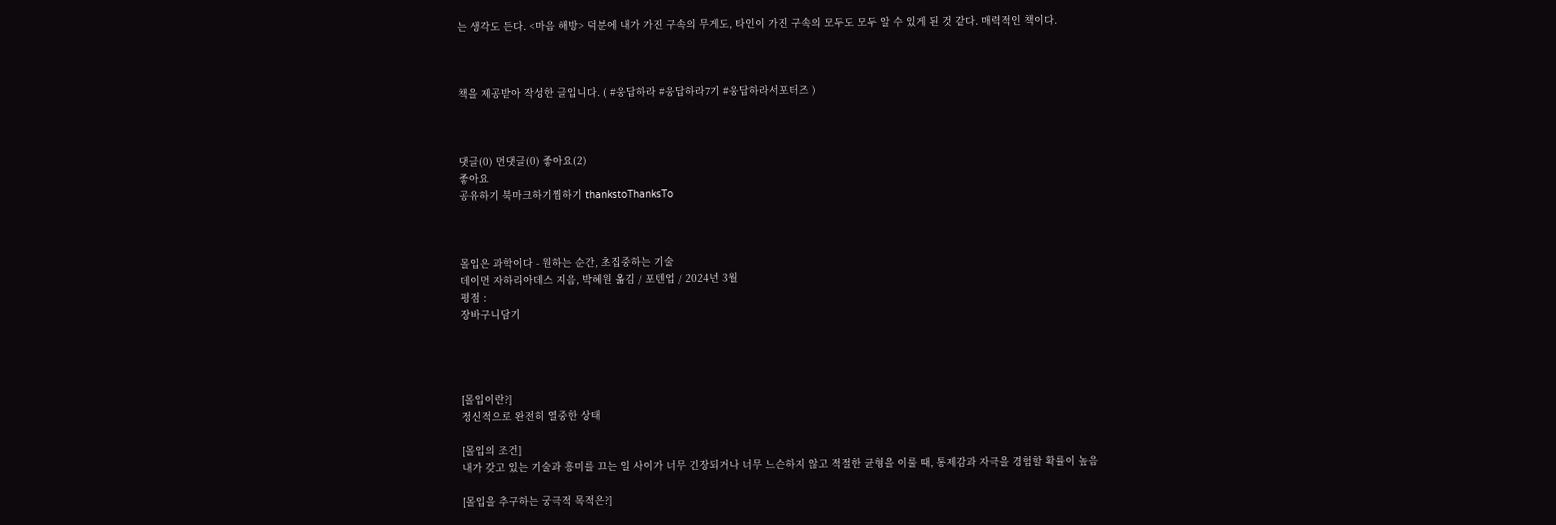는 생각도 든다. <마음 해방> 덕분에 내가 가진 구속의 무게도, 타인이 가진 구속의 모두도 모두 알 수 있게 된 것 같다. 매력적인 책이다.



책을 제공받아 작성한 글입니다. ( #웅답하라 #웅답하라7기 #웅답하라서포터즈 )



댓글(0) 먼댓글(0) 좋아요(2)
좋아요
공유하기 북마크하기찜하기 thankstoThanksTo



몰입은 과학이다 - 원하는 순간, 초집중하는 기술
데이먼 자하리아데스 지음, 박혜원 옮김 / 포텐업 / 2024년 3월
평점 :
장바구니담기




[몰입이란?]
정신적으로 완전히 열중한 상태

[몰입의 조건]
내가 갖고 있는 기술과 흥미를 끄는 일 사이가 너무 긴장되거나 너무 느슨하지 않고 적절한 균형을 이룰 때, 통제감과 자극을 경험할 확률이 높음

[몰입을 추구하는 궁극적 목적은?]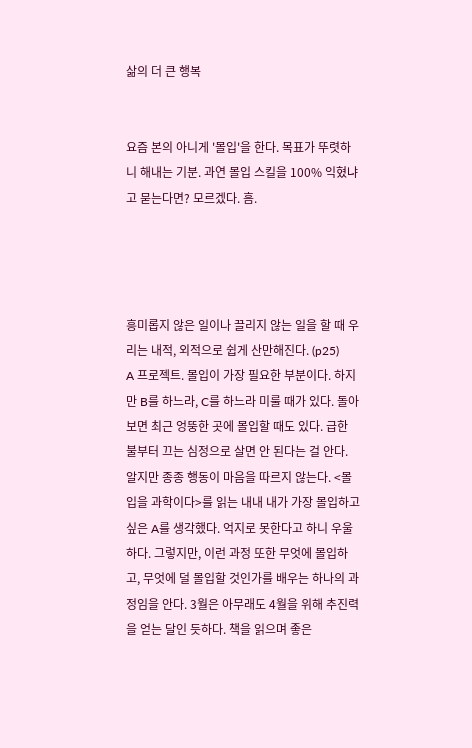삶의 더 큰 행복


요즘 본의 아니게 '몰입'을 한다. 목표가 뚜렷하니 해내는 기분. 과연 몰입 스킬을 100% 익혔냐고 묻는다면? 모르겠다. 흠.




흥미롭지 않은 일이나 끌리지 않는 일을 할 때 우리는 내적, 외적으로 쉽게 산만해진다. (p25)
A 프로젝트. 몰입이 가장 필요한 부분이다. 하지만 B를 하느라, C를 하느라 미룰 때가 있다. 돌아보면 최근 엉뚱한 곳에 몰입할 때도 있다. 급한 불부터 끄는 심정으로 살면 안 된다는 걸 안다. 알지만 종종 행동이 마음을 따르지 않는다. <몰입을 과학이다>를 읽는 내내 내가 가장 몰입하고 싶은 A를 생각했다. 억지로 못한다고 하니 우울하다. 그렇지만, 이런 과정 또한 무엇에 몰입하고, 무엇에 덜 몰입할 것인가를 배우는 하나의 과정임을 안다. 3월은 아무래도 4월을 위해 추진력을 얻는 달인 듯하다. 책을 읽으며 좋은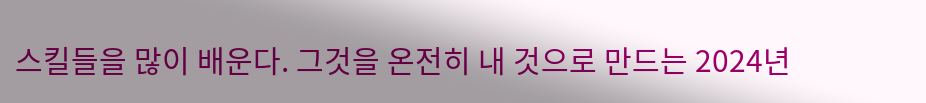스킬들을 많이 배운다. 그것을 온전히 내 것으로 만드는 2024년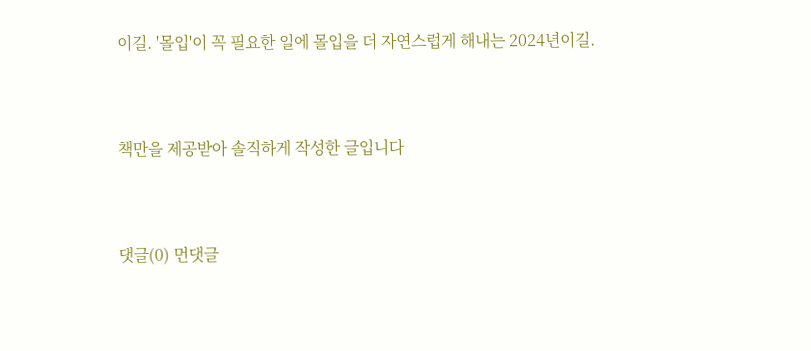이길. '몰입'이 꼭 필요한 일에 몰입을 더 자연스럽게 해내는 2024년이길.


책만을 제공받아 솔직하게 작성한 글입니다


댓글(0) 먼댓글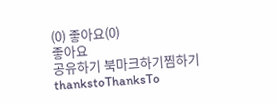(0) 좋아요(0)
좋아요
공유하기 북마크하기찜하기 thankstoThanksTo